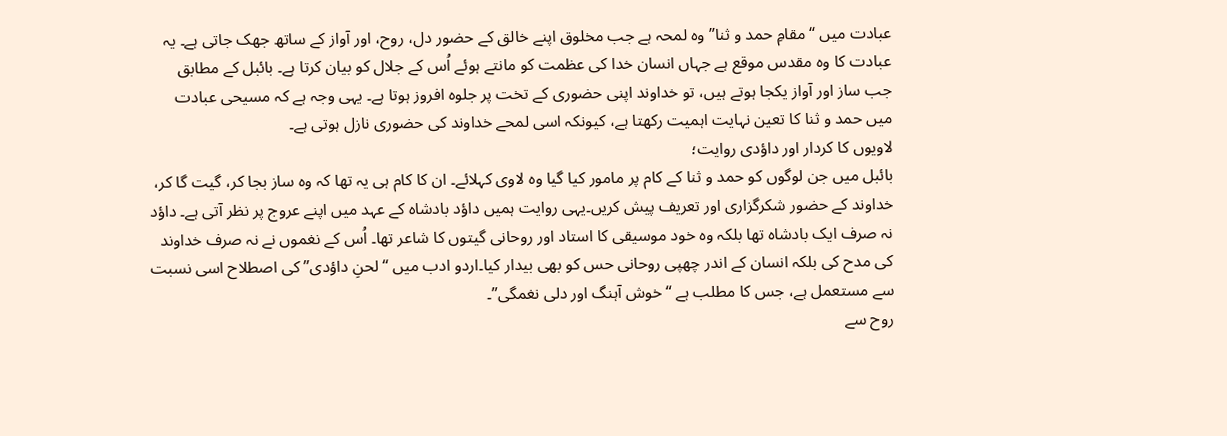عبادت میں “مقامِ حمد و ثنا” وہ لمحہ ہے جب مخلوق اپنے خالق کے حضور دل، روح، اور آواز کے ساتھ جھک جاتی ہے۔ یہ عبادت کا وہ مقدس موقع ہے جہاں انسان خدا کی عظمت کو مانتے ہوئے اُس کے جلال کو بیان کرتا ہے۔ بائبل کے مطابق جب ساز اور آواز یکجا ہوتے ہیں، تو خداوند اپنی حضوری کے تخت پر جلوہ افروز ہوتا ہے۔ یہی وجہ ہے کہ مسیحی عبادت میں حمد و ثنا کا تعین نہایت اہمیت رکھتا ہے، کیونکہ اسی لمحے خداوند کی حضوری نازل ہوتی ہے۔
لاویوں کا کردار اور داؤدی روایت؛
بائبل میں جن لوگوں کو حمد و ثنا کے کام پر مامور کیا گیا وہ لاوی کہلائے۔ ان کا کام ہی یہ تھا کہ وہ ساز بجا کر، گیت گا کر، خداوند کے حضور شکرگزاری اور تعریف پیش کریں۔یہی روایت ہمیں داؤد بادشاہ کے عہد میں اپنے عروج پر نظر آتی ہے۔ داؤد نہ صرف ایک بادشاہ تھا بلکہ وہ خود موسیقی کا استاد اور روحانی گیتوں کا شاعر تھا۔ اُس کے نغموں نے نہ صرف خداوند کی مدح کی بلکہ انسان کے اندر چھپی روحانی حس کو بھی بیدار کیا۔اردو ادب میں “لحنِ داؤدی” کی اصطلاح اسی نسبت سے مستعمل ہے، جس کا مطلب ہے “خوش آہنگ اور دلی نغمگی”۔
روح سے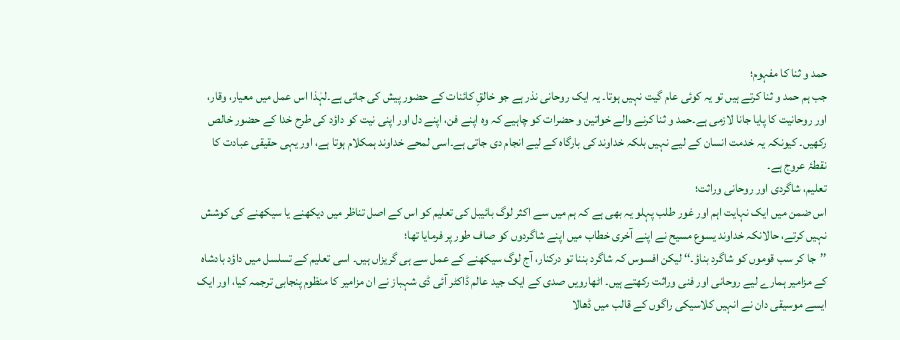حمد و ثنا کا مفہوم؛
جب ہم حمد و ثنا کرتے ہیں تو یہ کوئی عام گیت نہیں ہوتا۔ یہ ایک روحانی نذر ہے جو خالقِ کائنات کے حضور پیش کی جاتی ہے۔لہٰذا اس عمل میں معیار، وقار، اور روحانیت کا پایا جانا لازمی ہے۔حمد و ثنا کرنے والے خواتین و حضرات کو چاہیے کہ وہ اپنے فن، اپنے دل اور اپنی نیت کو داؤد کی طرح خدا کے حضور خالص رکھیں۔ کیونکہ یہ خدمت انسان کے لیے نہیں بلکہ خداوند کی بارگاہ کے لیے انجام دی جاتی ہے۔اسی لمحے خداوند ہمکلام ہوتا ہے، اور یہی حقیقی عبادت کا نقطۂ عروج ہے۔
تعلیم، شاگردی اور روحانی وراثت؛
اس ضمن میں ایک نہایت اہم اور غور طلب پہلو یہ بھی ہے کہ ہم میں سے اکثر لوگ بائیبل کی تعلیم کو اس کے اصل تناظر میں دیکھنے یا سیکھنے کی کوشش نہیں کرتے، حالانکہ خداوند یسوع مسیح نے اپنے آخری خطاب میں اپنے شاگردوں کو صاف طور پر فرمایا تھا؛
’’جا کر سب قوموں کو شاگرد بناؤ۔‘‘ لیکن افسوس کہ شاگرد بننا تو درکنار، آج لوگ سیکھنے کے عمل سے ہی گریزاں ہیں۔ اسی تعلیم کے تسلسل میں داؤد بادشاہ کے مزامیر ہمارے لیے روحانی اور فنی وراثت رکھتے ہیں۔ اٹھارویں صدی کے ایک جید عالم ڈاکٹر آئی ڈی شہباز نے ان مزامیر کا منظوم پنجابی ترجمہ کیا، اور ایک ایسے موسیقی دان نے انہیں کلاسیکی راگوں کے قالب میں ڈھالا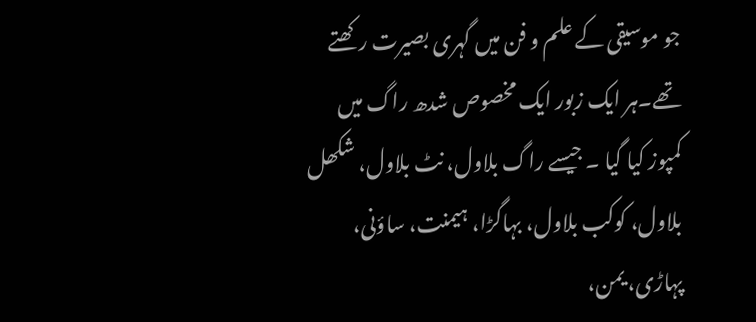جو موسیقی کے علم و فن میں گہری بصیرت رکھتے تھے۔ہر ایک زبور ایک مخصوص شدھ راگ میں کمپوز کیا گیا ۔ جیسے راگ بلاول، نٹ بلاول، شکھل بلاول، کوکب بلاول، بہاگڑا، ہیمنت، ساؤنی، پہاڑی، یمن،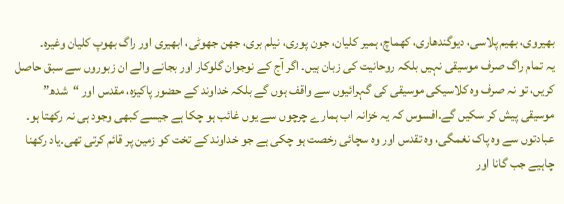بھیروی، بھیم پلاسی، دیوگندھاری، کھماچ، ہمیر کلیان، جون پوری، نیلم بری، جھن جھوٹی، ابھیری اور راگ بھوپ کلیان وغیرہ۔
یہ تمام راگ صرف موسیقی نہیں بلکہ روحانیت کی زبان ہیں۔ اگر آج کے نوجوان گلوکار اور بجانے والے ان زبوروں سے سبق حاصل کریں، تو نہ صرف وہ کلاسیکی موسیقی کی گہرائیوں سے واقف ہوں گے بلکہ خداوند کے حضور پاکیزہ، مقدس اور “شدھ” موسیقی پیش کر سکیں گے۔افسوس کہ یہ خزانہ اب ہمارے چرچوں سے یوں غائب ہو چکا ہے جیسے کبھی وجود ہی نہ رکھتا ہو۔ عبادتوں سے وہ پاک نغمگی، وہ تقدس اور وہ سچائی رخصت ہو چکی ہے جو خداوند کے تخت کو زمین پر قائم کرتی تھی۔یاد رکھنا چاہیے جب گانا اور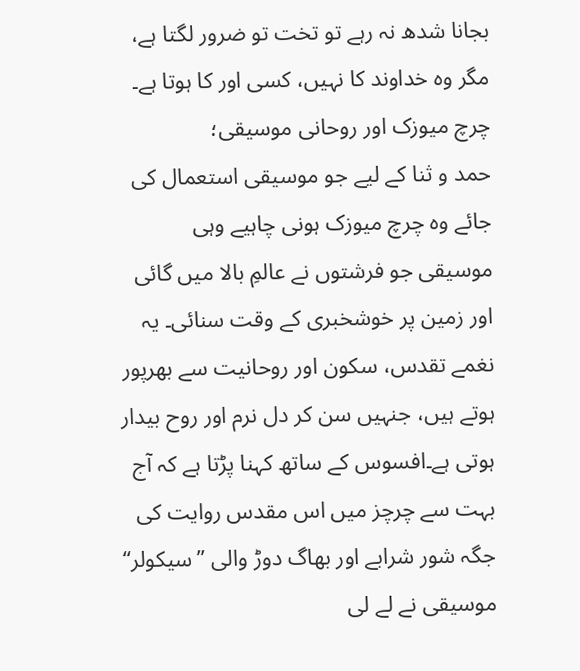بجانا شدھ نہ رہے تو تخت تو ضرور لگتا ہے، مگر وہ خداوند کا نہیں، کسی اور کا ہوتا ہے۔
چرچ میوزک اور روحانی موسیقی؛
حمد و ثنا کے لیے جو موسیقی استعمال کی جائے وہ چرچ میوزک ہونی چاہیے وہی موسیقی جو فرشتوں نے عالمِ بالا میں گائی اور زمین پر خوشخبری کے وقت سنائی۔ یہ نغمے تقدس، سکون اور روحانیت سے بھرپور ہوتے ہیں، جنہیں سن کر دل نرم اور روح بیدار ہوتی ہے۔افسوس کے ساتھ کہنا پڑتا ہے کہ آج بہت سے چرچز میں اس مقدس روایت کی جگہ شور شرابے اور بھاگ دوڑ والی ’’سیکولر‘‘ موسیقی نے لے لی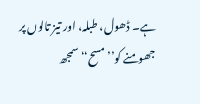ہے۔ ڈھول، طبلہ، اور تیز تالوں پر جھومنے کو’’مسح‘‘ سمجھ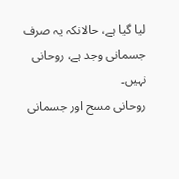لیا گیا ہے، حالانکہ یہ صرف جسمانی وجد ہے، روحانی نہیں۔
روحانی مسح اور جسمانی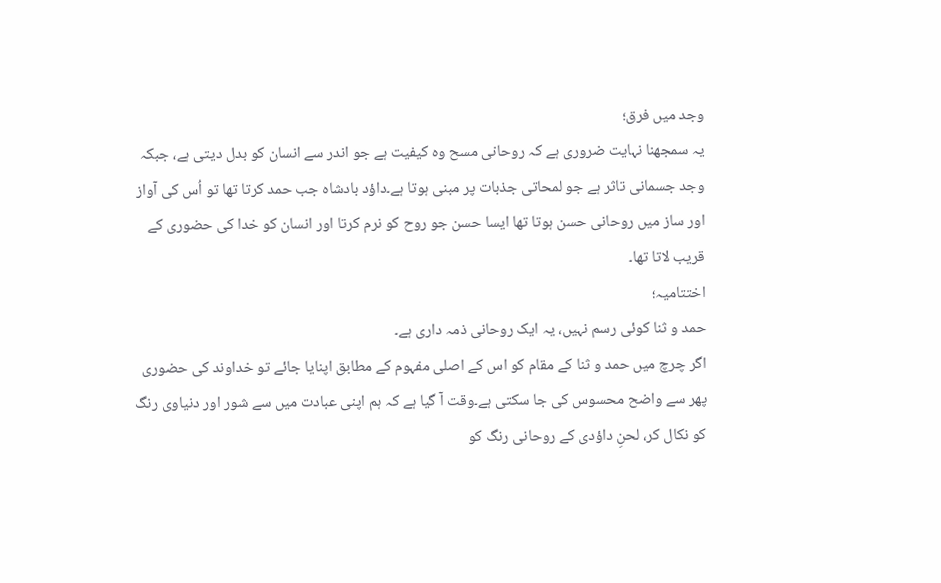وجد میں فرق؛
یہ سمجھنا نہایت ضروری ہے کہ روحانی مسح وہ کیفیت ہے جو اندر سے انسان کو بدل دیتی ہے، جبکہ وجد جسمانی تاثر ہے جو لمحاتی جذبات پر مبنی ہوتا ہے۔داؤد بادشاہ جب حمد کرتا تھا تو اُس کی آواز اور ساز میں روحانی حسن ہوتا تھا ایسا حسن جو روح کو نرم کرتا اور انسان کو خدا کی حضوری کے قریب لاتا تھا۔
اختتامیہ؛
حمد و ثنا کوئی رسم نہیں، یہ ایک روحانی ذمہ داری ہے۔
اگر چرچ میں حمد و ثنا کے مقام کو اس کے اصلی مفہوم کے مطابق اپنایا جائے تو خداوند کی حضوری پھر سے واضح محسوس کی جا سکتی ہے۔وقت آ گیا ہے کہ ہم اپنی عبادت میں سے شور اور دنیاوی رنگ کو نکال کر، لحنِ داؤدی کے روحانی رنگ کو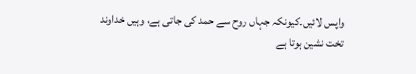واپس لائیں۔کیونکہ جہاں روح سے حمد کی جاتی ہے، وہیں خداوند تخت نشین ہوتا ہے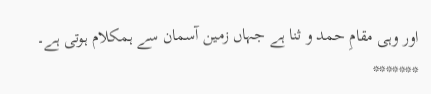اور وہی مقامِ حمد و ثنا ہے جہاں زمین آسمان سے ہمکلام ہوتی ہے۔
*******